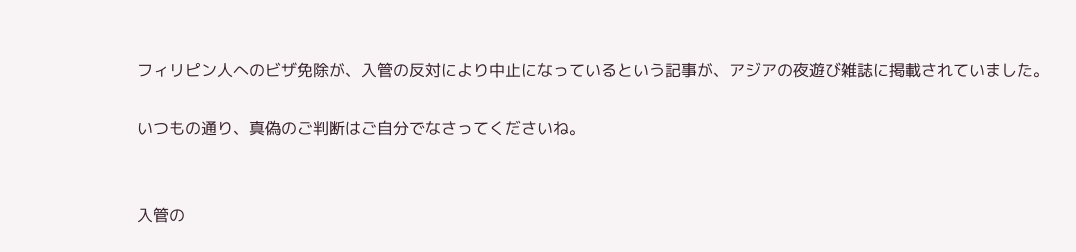フィリピン人へのビザ免除が、入管の反対により中止になっているという記事が、アジアの夜遊び雑誌に掲載されていました。

いつもの通り、真偽のご判断はご自分でなさってくださいね。


入管の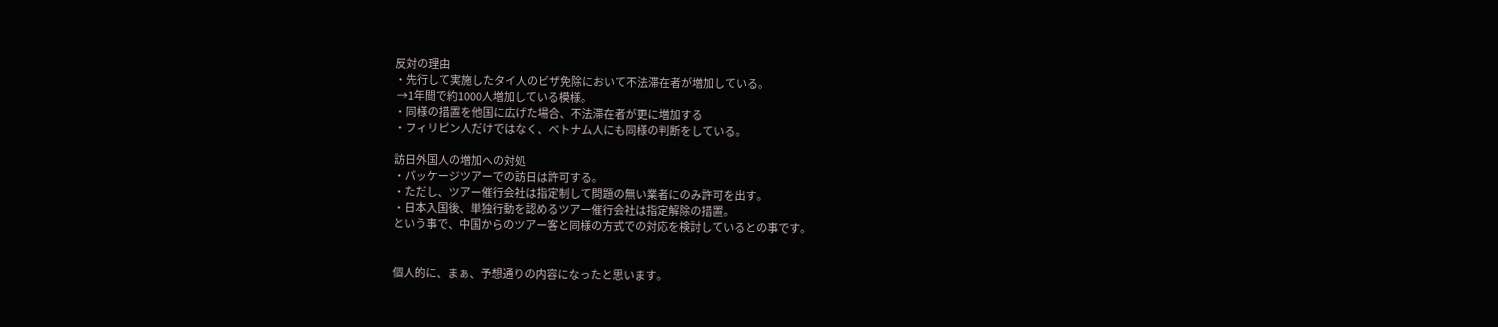反対の理由
・先行して実施したタイ人のビザ免除において不法滞在者が増加している。
 →1年間で約1000人増加している模様。
・同様の措置を他国に広げた場合、不法滞在者が更に増加する
・フィリピン人だけではなく、ベトナム人にも同様の判断をしている。

訪日外国人の増加への対処
・パッケージツアーでの訪日は許可する。
・ただし、ツアー催行会社は指定制して問題の無い業者にのみ許可を出す。
・日本入国後、単独行動を認めるツアー催行会社は指定解除の措置。
という事で、中国からのツアー客と同様の方式での対応を検討しているとの事です。


個人的に、まぁ、予想通りの内容になったと思います。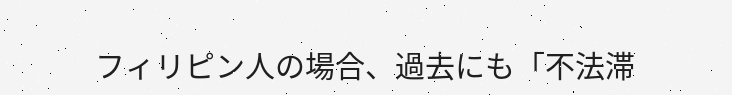フィリピン人の場合、過去にも「不法滞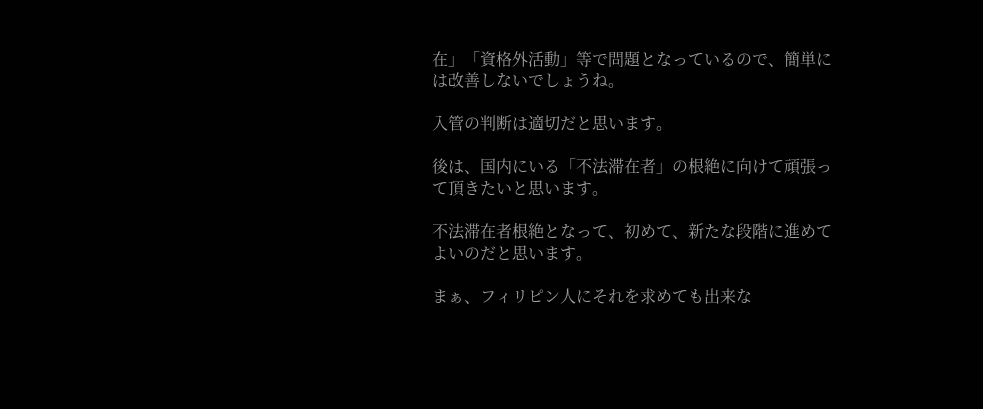在」「資格外活動」等で問題となっているので、簡単には改善しないでしょうね。

入管の判断は適切だと思います。

後は、国内にいる「不法滞在者」の根絶に向けて頑張って頂きたいと思います。

不法滞在者根絶となって、初めて、新たな段階に進めてよいのだと思います。

まぁ、フィリピン人にそれを求めても出来な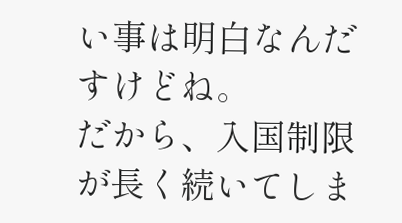い事は明白なんだすけどね。
だから、入国制限が長く続いてしま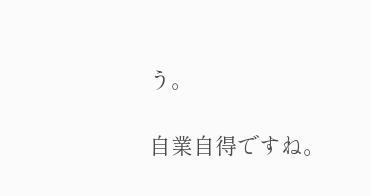う。

自業自得ですね。